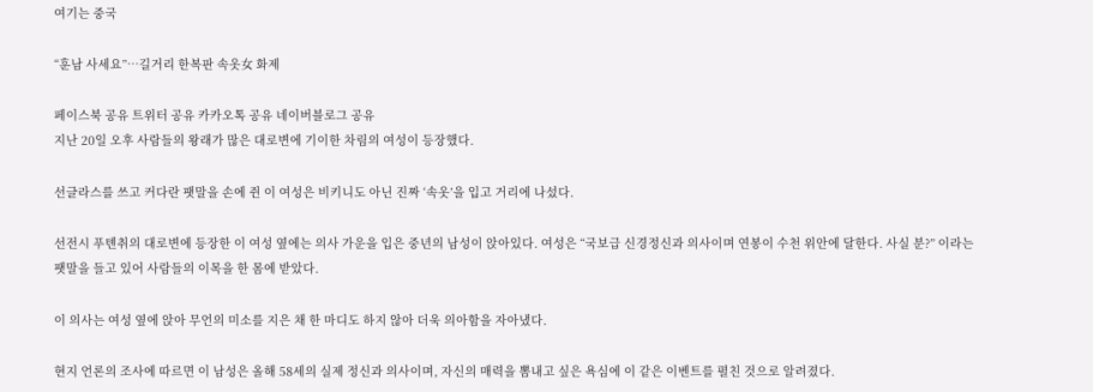여기는 중국

“훈남 사세요”…길거리 한복판 속옷女 화제

페이스북 공유 트위터 공유 카카오톡 공유 네이버블로그 공유
지난 20일 오후 사람들의 왕래가 많은 대로변에 기이한 차림의 여성이 등장했다.

선글라스를 쓰고 커다란 팻말을 손에 쥔 이 여성은 비키니도 아닌 진짜 ‘속옷’을 입고 거리에 나섰다.

선전시 푸톈취의 대로변에 등장한 이 여성 옆에는 의사 가운을 입은 중년의 남성이 앉아있다. 여성은 “국보급 신경정신과 의사이며 연봉이 수천 위안에 달한다. 사실 분?” 이라는 팻말을 들고 있어 사람들의 이목을 한 몸에 받았다.

이 의사는 여성 옆에 앉아 무언의 미소를 지은 채 한 마디도 하지 않아 더욱 의아함을 자아냈다.

현지 언론의 조사에 따르면 이 남성은 올해 58세의 실제 정신과 의사이며, 자신의 매력을 뽐내고 싶은 욕심에 이 같은 이벤트를 펼친 것으로 알려졌다.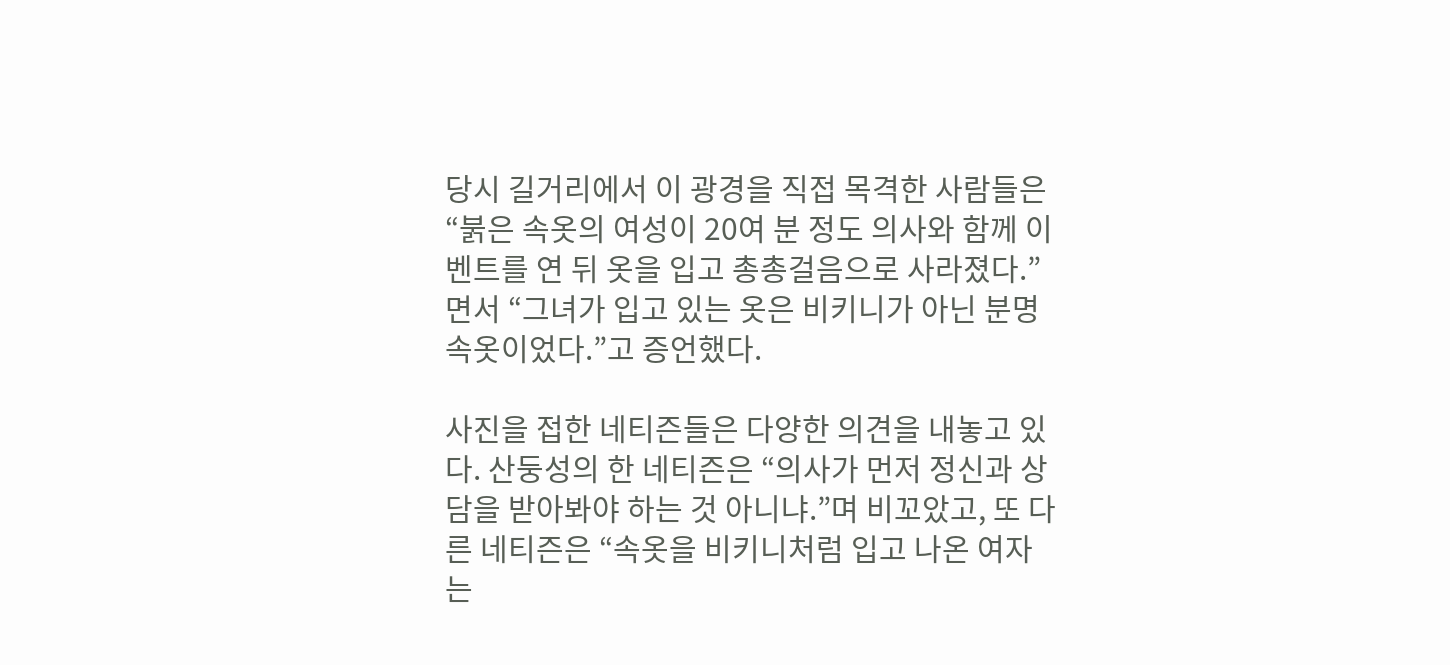당시 길거리에서 이 광경을 직접 목격한 사람들은 “붉은 속옷의 여성이 20여 분 정도 의사와 함께 이벤트를 연 뒤 옷을 입고 총총걸음으로 사라졌다.”면서 “그녀가 입고 있는 옷은 비키니가 아닌 분명 속옷이었다.”고 증언했다.

사진을 접한 네티즌들은 다양한 의견을 내놓고 있다. 산둥성의 한 네티즌은 “의사가 먼저 정신과 상담을 받아봐야 하는 것 아니냐.”며 비꼬았고, 또 다른 네티즌은 “속옷을 비키니처럼 입고 나온 여자는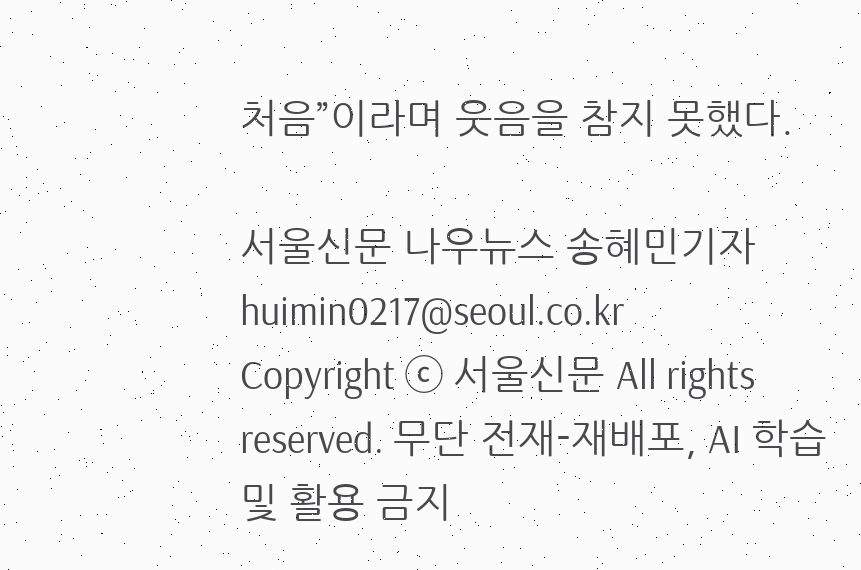처음”이라며 웃음을 참지 못했다.

서울신문 나우뉴스 송혜민기자 huimin0217@seoul.co.kr
Copyright ⓒ 서울신문 All rights reserved. 무단 전재-재배포, AI 학습 및 활용 금지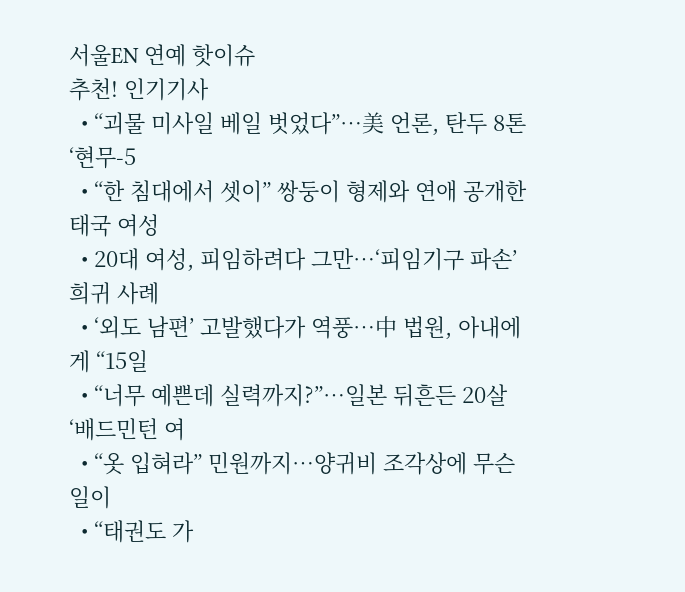서울EN 연예 핫이슈
추천! 인기기사
  • “괴물 미사일 베일 벗었다”…美 언론, 탄두 8톤 ‘현무-5
  • “한 침대에서 셋이” 쌍둥이 형제와 연애 공개한 태국 여성
  • 20대 여성, 피임하려다 그만…‘피임기구 파손’ 희귀 사례
  • ‘외도 남편’ 고발했다가 역풍…中 법원, 아내에게 “15일
  • “너무 예쁜데 실력까지?”…일본 뒤흔든 20살 ‘배드민턴 여
  • “옷 입혀라” 민원까지…양귀비 조각상에 무슨 일이
  • “태권도 가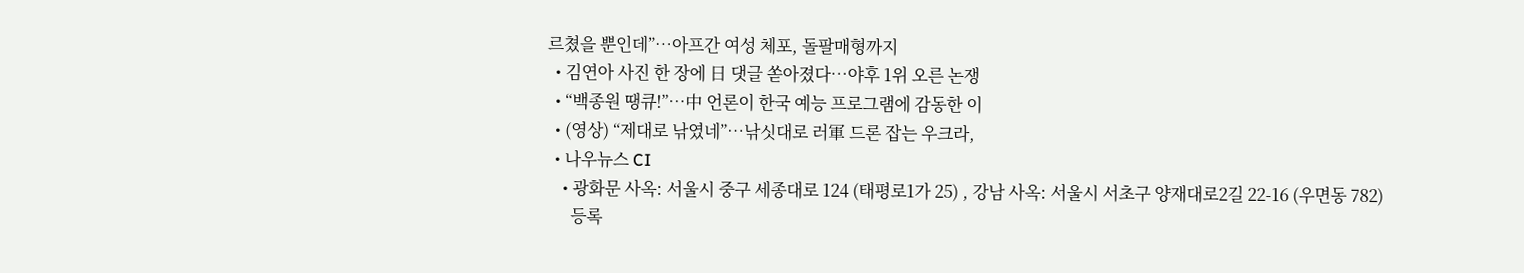르쳤을 뿐인데”…아프간 여성 체포, 돌팔매형까지
  • 김연아 사진 한 장에 日 댓글 쏟아졌다…야후 1위 오른 논쟁
  • “백종원 땡큐!”…中 언론이 한국 예능 프로그램에 감동한 이
  • (영상) “제대로 낚였네”…낚싯대로 러軍 드론 잡는 우크라,
  • 나우뉴스 CI
    • 광화문 사옥: 서울시 중구 세종대로 124 (태평로1가 25) , 강남 사옥: 서울시 서초구 양재대로2길 22-16 (우면동 782)
      등록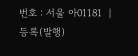번호 : 서울 아01181  |  등록(발행)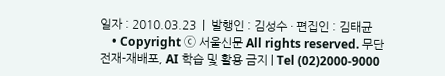일자 : 2010.03.23  |  발행인 : 김성수 · 편집인 : 김태균
    • Copyright ⓒ 서울신문 All rights reserved. 무단 전재-재배포, AI 학습 및 활용 금지 | Tel (02)2000-9000